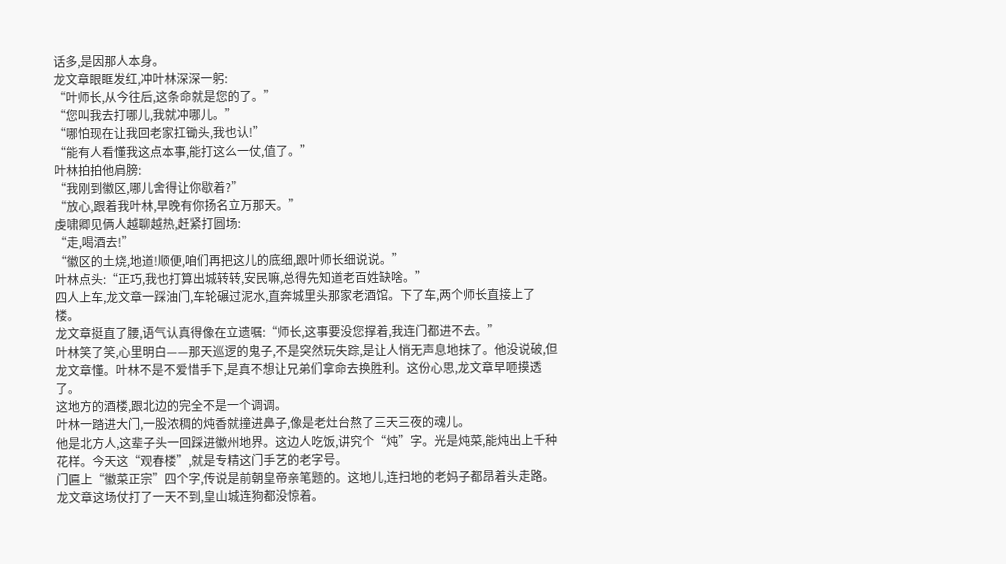话多,是因那人本身。
龙文章眼眶发红,冲叶林深深一躬:
“叶师长,从今往后,这条命就是您的了。”
“您叫我去打哪儿,我就冲哪儿。”
“哪怕现在让我回老家扛锄头,我也认!”
“能有人看懂我这点本事,能打这么一仗,值了。”
叶林拍拍他肩膀:
“我刚到徽区,哪儿舍得让你歇着?”
“放心,跟着我叶林,早晚有你扬名立万那天。”
虔啸卿见俩人越聊越热,赶紧打圆场:
“走,喝酒去!”
“徽区的土烧,地道!顺便,咱们再把这儿的底细,跟叶师长细说说。”
叶林点头:“正巧,我也打算出城转转,安民嘛,总得先知道老百姓缺啥。”
四人上车,龙文章一踩油门,车轮碾过泥水,直奔城里头那家老酒馆。下了车,两个师长直接上了楼。
龙文章挺直了腰,语气认真得像在立遗嘱:“师长,这事要没您撑着,我连门都进不去。”
叶林笑了笑,心里明白——那天巡逻的鬼子,不是突然玩失踪,是让人悄无声息地抹了。他没说破,但龙文章懂。叶林不是不爱惜手下,是真不想让兄弟们拿命去换胜利。这份心思,龙文章早咂摸透了。
这地方的酒楼,跟北边的完全不是一个调调。
叶林一踏进大门,一股浓稠的炖香就撞进鼻子,像是老灶台熬了三天三夜的魂儿。
他是北方人,这辈子头一回踩进徽州地界。这边人吃饭,讲究个“炖”字。光是炖菜,能炖出上千种花样。今天这“观春楼”,就是专精这门手艺的老字号。
门匾上“徽菜正宗”四个字,传说是前朝皇帝亲笔题的。这地儿,连扫地的老妈子都昂着头走路。
龙文章这场仗打了一天不到,皇山城连狗都没惊着。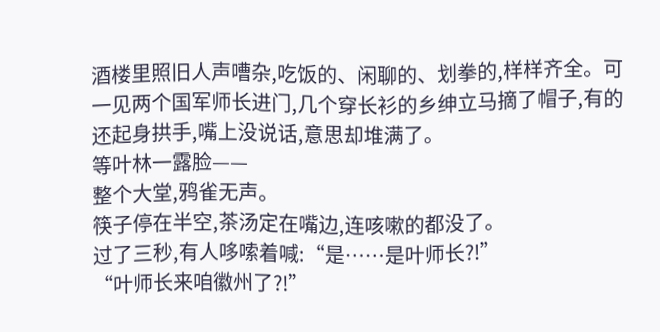酒楼里照旧人声嘈杂,吃饭的、闲聊的、划拳的,样样齐全。可一见两个国军师长进门,几个穿长衫的乡绅立马摘了帽子,有的还起身拱手,嘴上没说话,意思却堆满了。
等叶林一露脸——
整个大堂,鸦雀无声。
筷子停在半空,茶汤定在嘴边,连咳嗽的都没了。
过了三秒,有人哆嗦着喊:“是……是叶师长?!”
“叶师长来咱徽州了?!”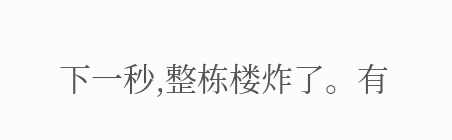下一秒,整栋楼炸了。有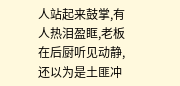人站起来鼓掌,有人热泪盈眶,老板在后厨听见动静,还以为是土匪冲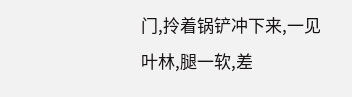门,拎着锅铲冲下来,一见叶林,腿一软,差